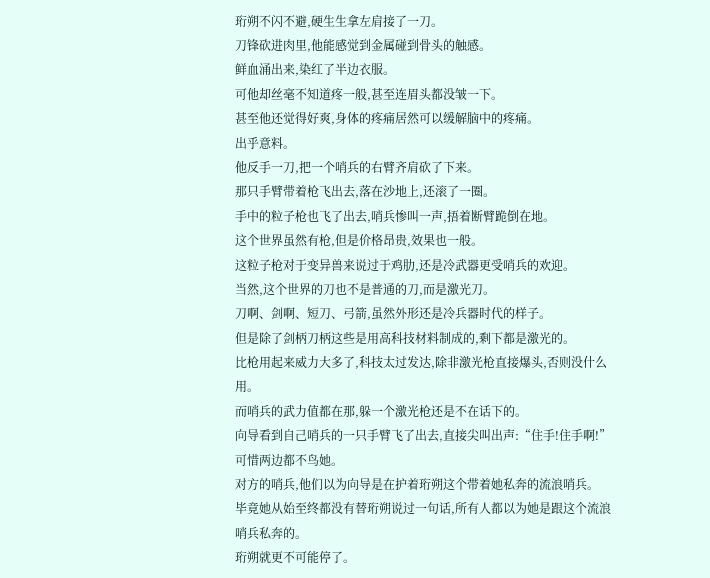珩朔不闪不避,硬生生拿左肩接了一刀。
刀锋砍进肉里,他能感觉到金属碰到骨头的触感。
鲜血涌出来,染红了半边衣服。
可他却丝毫不知道疼一般,甚至连眉头都没皱一下。
甚至他还觉得好爽,身体的疼痛居然可以缓解脑中的疼痛。
出乎意料。
他反手一刀,把一个哨兵的右臂齐肩砍了下来。
那只手臂带着枪飞出去,落在沙地上,还滚了一圈。
手中的粒子枪也飞了出去,哨兵惨叫一声,捂着断臂跪倒在地。
这个世界虽然有枪,但是价格昂贵,效果也一般。
这粒子枪对于变异兽来说过于鸡肋,还是冷武器更受哨兵的欢迎。
当然,这个世界的刀也不是普通的刀,而是激光刀。
刀啊、剑啊、短刀、弓箭,虽然外形还是冷兵器时代的样子。
但是除了剑柄刀柄这些是用高科技材料制成的,剩下都是激光的。
比枪用起来威力大多了,科技太过发达,除非激光枪直接爆头,否则没什么用。
而哨兵的武力值都在那,躲一个激光枪还是不在话下的。
向导看到自己哨兵的一只手臂飞了出去,直接尖叫出声:“住手!住手啊!”
可惜两边都不鸟她。
对方的哨兵,他们以为向导是在护着珩朔这个带着她私奔的流浪哨兵。
毕竟她从始至终都没有替珩朔说过一句话,所有人都以为她是跟这个流浪哨兵私奔的。
珩朔就更不可能停了。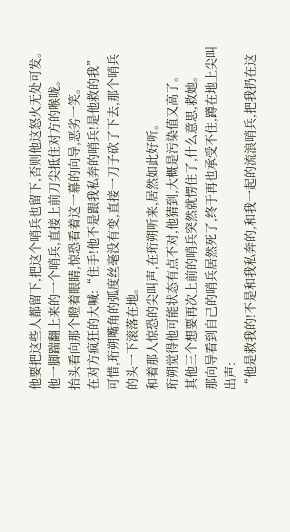他要把这些人都留下,把这个哨兵也留下,否则他这怒火无处可发。
他一脚踹翻上来的一个哨兵,直接上前刀尖抵住对方的喉咙。
抬头看向那个瞪着眼睛,惊恐看着这一幕的向导,恶劣一笑。
在对方疯狂的大喊:“住手!他不是跟我私奔的哨兵!是他救的我”
可惜,珩朔嘴角的弧度丝毫没有变,直接一刀子砍了下去,那个哨兵的头一下滚落在地。
和着那人惊恐的尖叫声,在珩朔听来,居然如此好听。
珩朔觉得他可能状态有点不对,他猜到,大概是污染值又高了。
其他三个想要再次上前的哨兵突然就愣住了,什么意思,救她。
那向导看到自己的哨兵居然死了,终于再也承受不住,蹲在地上尖叫出声:
“他是救我的!不是和我私奔的,和我一起的流浪哨兵,把我扔在这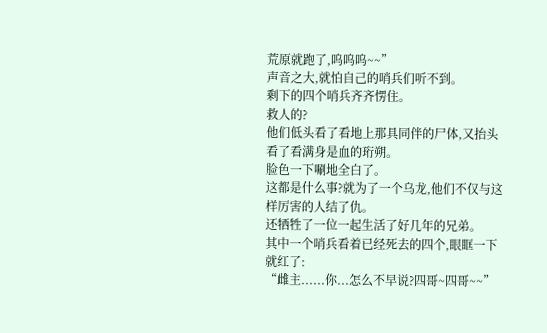荒原就跑了,呜呜呜~~”
声音之大,就怕自己的哨兵们听不到。
剩下的四个哨兵齐齐愣住。
救人的?
他们低头看了看地上那具同伴的尸体,又抬头看了看满身是血的珩朔。
脸色一下唰地全白了。
这都是什么事?就为了一个乌龙,他们不仅与这样厉害的人结了仇。
还牺牲了一位一起生活了好几年的兄弟。
其中一个哨兵看着已经死去的四个,眼眶一下就红了:
“雌主......你...怎么不早说?四哥~四哥~~”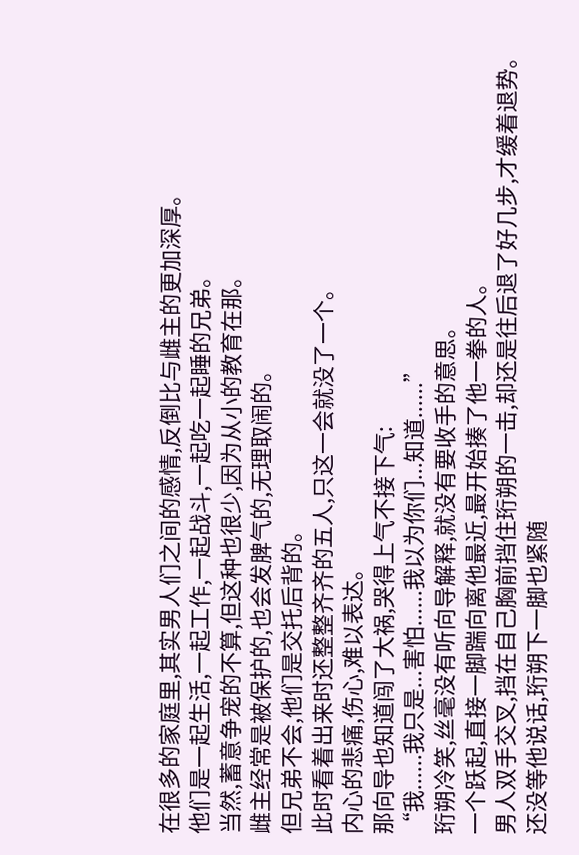在很多的家庭里,其实男人们之间的感情,反倒比与雌主的更加深厚。
他们是一起生活,一起工作,一起战斗,一起吃一起睡的兄弟。
当然,蓄意争宠的不算,但这种也很少,因为从小的教育在那。
雌主经常是被保护的,也会发脾气的,无理取闹的。
但兄弟不会,他们是交托后背的。
此时看着出来时还整整齐齐的五人,只这一会就没了一个。
内心的悲痛,伤心,难以表达。
那向导也知道闯了大祸,哭得上气不接下气:
“我......我只是...害怕......我以为你们...知道......”
珩朔冷笑,丝毫没有听向导解释,就没有要收手的意思。
一个跃起,直接一脚踹向离他最近,最开始揍了他一拳的人。
男人双手交叉,挡在自己胸前挡住珩朔的一击,却还是往后退了好几步,才缓着退势。
还没等他说话,珩朔下一脚也紧随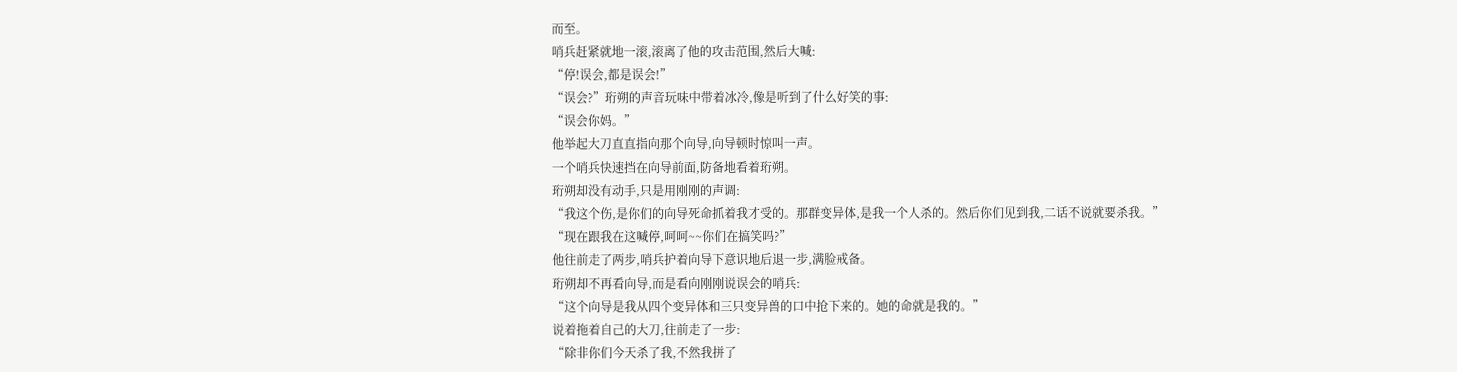而至。
哨兵赶紧就地一滚,滚离了他的攻击范围,然后大喊:
“停!误会,都是误会!”
“误会?”珩朔的声音玩味中带着冰冷,像是听到了什么好笑的事:
“误会你妈。”
他举起大刀直直指向那个向导,向导顿时惊叫一声。
一个哨兵快速挡在向导前面,防备地看着珩朔。
珩朔却没有动手,只是用刚刚的声调:
“我这个伤,是你们的向导死命抓着我才受的。那群变异体,是我一个人杀的。然后你们见到我,二话不说就要杀我。”
“现在跟我在这喊停,呵呵~~你们在搞笑吗?”
他往前走了两步,哨兵护着向导下意识地后退一步,满脸戒备。
珩朔却不再看向导,而是看向刚刚说误会的哨兵:
“这个向导是我从四个变异体和三只变异兽的口中抢下来的。她的命就是我的。”
说着拖着自己的大刀,往前走了一步:
“除非你们今天杀了我,不然我拼了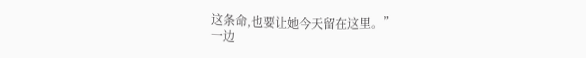这条命,也要让她今天留在这里。”
一边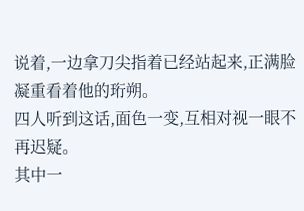说着,一边拿刀尖指着已经站起来,正满脸凝重看着他的珩朔。
四人听到这话,面色一变,互相对视一眼不再迟疑。
其中一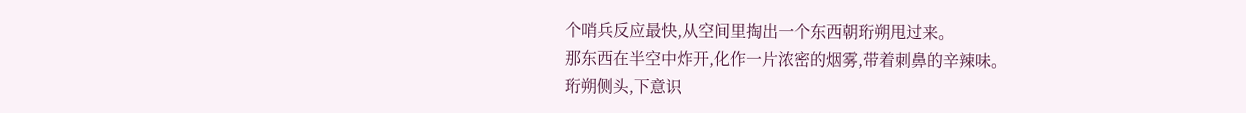个哨兵反应最快,从空间里掏出一个东西朝珩朔甩过来。
那东西在半空中炸开,化作一片浓密的烟雾,带着刺鼻的辛辣味。
珩朔侧头,下意识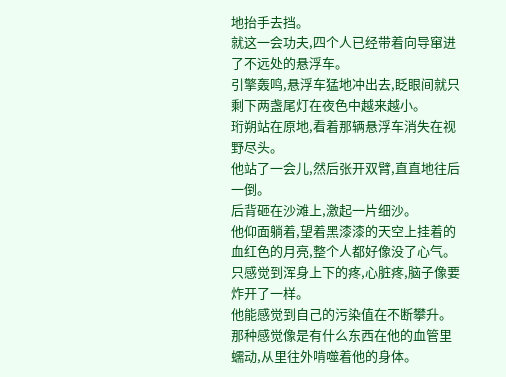地抬手去挡。
就这一会功夫,四个人已经带着向导窜进了不远处的悬浮车。
引擎轰鸣,悬浮车猛地冲出去,眨眼间就只剩下两盏尾灯在夜色中越来越小。
珩朔站在原地,看着那辆悬浮车消失在视野尽头。
他站了一会儿,然后张开双臂,直直地往后一倒。
后背砸在沙滩上,激起一片细沙。
他仰面躺着,望着黑漆漆的天空上挂着的血红色的月亮,整个人都好像没了心气。
只感觉到浑身上下的疼,心脏疼,脑子像要炸开了一样。
他能感觉到自己的污染值在不断攀升。
那种感觉像是有什么东西在他的血管里蠕动,从里往外啃噬着他的身体。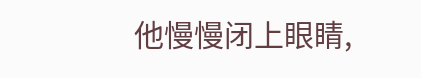他慢慢闭上眼睛,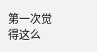第一次觉得这么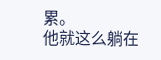累。
他就这么躺在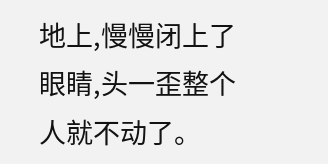地上,慢慢闭上了眼睛,头一歪整个人就不动了。